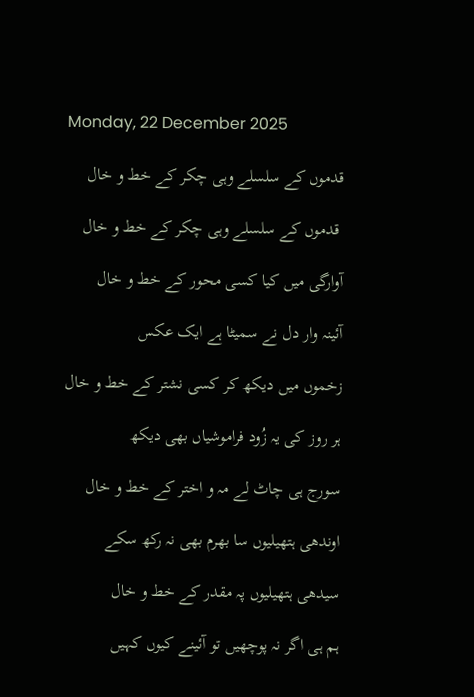Monday, 22 December 2025

قدموں کے سلسلے وہی چکر کے خط و خال

 قدموں کے سلسلے وہی چکر کے خط و خال

آوارگی میں کیا کسی محور کے خط و خال

آئینہ وار دل نے سمیٹا ہے ایک عکس

زخموں میں دیکھ کر کسی نشتر کے خط و خال

ہر روز کی یہ زُود فراموشیاں بھی دیکھ

سورج ہی چاٹ لے مہ و اختر کے خط و خال

اوندھی ہتھیلیوں سا بھرم بھی نہ رکھ سکے

سیدھی ہتھیلیوں پہ مقدر کے خط و خال

ہم ہی اگر نہ پوچھیں تو آئینے کیوں کہیں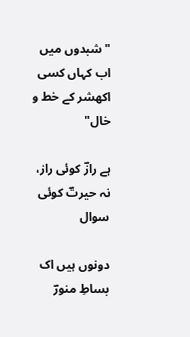"شبدوں میں اب کہاں کسی اکھشر کے خط و خال"

ہے رازؔ کوئی راز، نہ حیرتؔ کوئی سوال

دونوں ہیں اک بساطِ منورؔ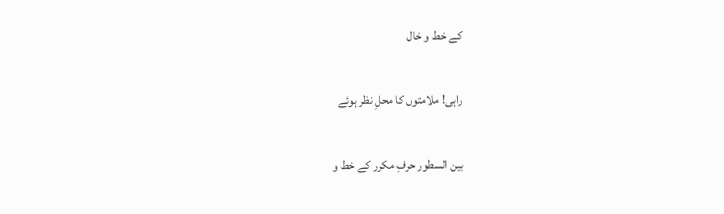کے خط و خال

راہی! ملامتوں کا محلِ نظر ہوئے

بین السطور حرفِ مکرر کے خط و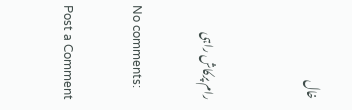خال


رام پرکاش راہی

No comments:

Post a Comment